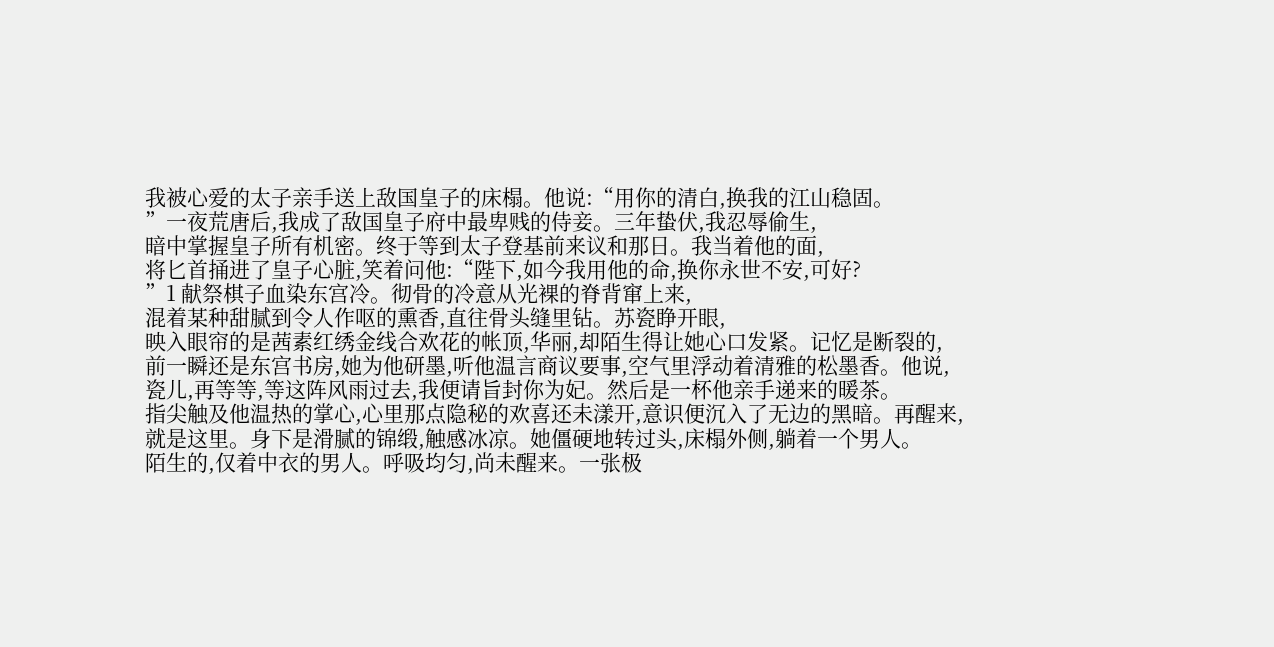我被心爱的太子亲手送上敌国皇子的床榻。他说:“用你的清白,换我的江山稳固。
”一夜荒唐后,我成了敌国皇子府中最卑贱的侍妾。三年蛰伏,我忍辱偷生,
暗中掌握皇子所有机密。终于等到太子登基前来议和那日。我当着他的面,
将匕首捅进了皇子心脏,笑着问他:“陛下,如今我用他的命,换你永世不安,可好?
”1 献祭棋子血染东宫冷。彻骨的冷意从光裸的脊背窜上来,
混着某种甜腻到令人作呕的熏香,直往骨头缝里钻。苏瓷睁开眼,
映入眼帘的是茜素红绣金线合欢花的帐顶,华丽,却陌生得让她心口发紧。记忆是断裂的,
前一瞬还是东宫书房,她为他研墨,听他温言商议要事,空气里浮动着清雅的松墨香。他说,
瓷儿,再等等,等这阵风雨过去,我便请旨封你为妃。然后是一杯他亲手递来的暖茶。
指尖触及他温热的掌心,心里那点隐秘的欢喜还未漾开,意识便沉入了无边的黑暗。再醒来,
就是这里。身下是滑腻的锦缎,触感冰凉。她僵硬地转过头,床榻外侧,躺着一个男人。
陌生的,仅着中衣的男人。呼吸均匀,尚未醒来。一张极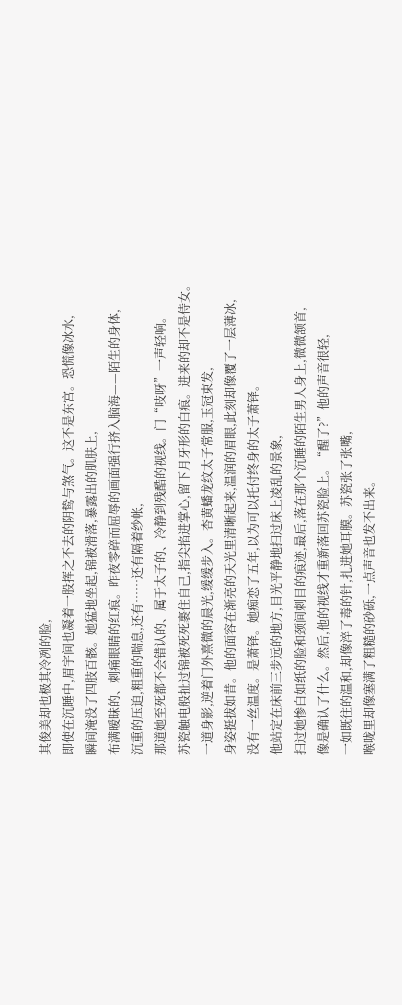其俊美却也极其冷冽的脸,
即使在沉睡中,眉宇间也凝着一股挥之不去的阴鸷与煞气。这不是东宫。恐慌像冰水,
瞬间淹没了四肢百骸。她猛地坐起,锦被滑落,暴露出的肌肤上,
布满暧昧的、刺痛眼睛的红痕。昨夜零碎而屈辱的画面强行挤入脑海——陌生的身体,
沉重的压迫,粗重的喘息,还有……还有隔着纱帐,
那道她至死都不会错认的、属于太子的、冷静到残酷的视线。门“吱呀”一声轻响。
苏瓷触电般扯过锦被死死裹住自己,指尖掐进掌心,留下月牙形的白痕。进来的却不是侍女。
一道身影,逆着门外熹微的晨光,缓缓步入。杏黄蟠龙纹太子常服,玉冠束发,
身姿挺拔如昔。他的面容在渐亮的天光里清晰起来,温润的眉眼,此刻却像覆了一层薄冰,
没有一丝温度。是萧铎。她痴恋了五年,以为可以托付终身的太子萧铎。
他站定在床前三步远的地方,目光平静地扫过床上凌乱的景象,
扫过她惨白如纸的脸和颈间刺目的痕迹,最后,落在那个沉睡的陌生男人身上,微微颔首,
像是确认了什么。然后,他的视线才重新落回苏瓷脸上。“醒了?”他的声音很轻,
一如既往的温和,却像淬了毒的针,扎进她耳膜。苏瓷张了张嘴,
喉咙里却像塞满了粗糙的砂砾,一点声音也发不出来。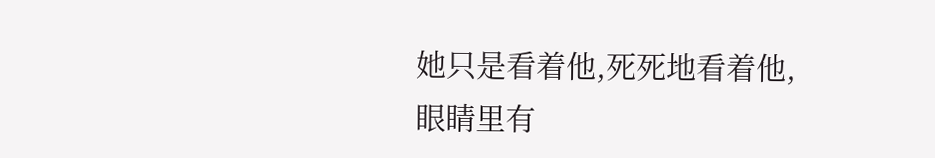她只是看着他,死死地看着他,
眼睛里有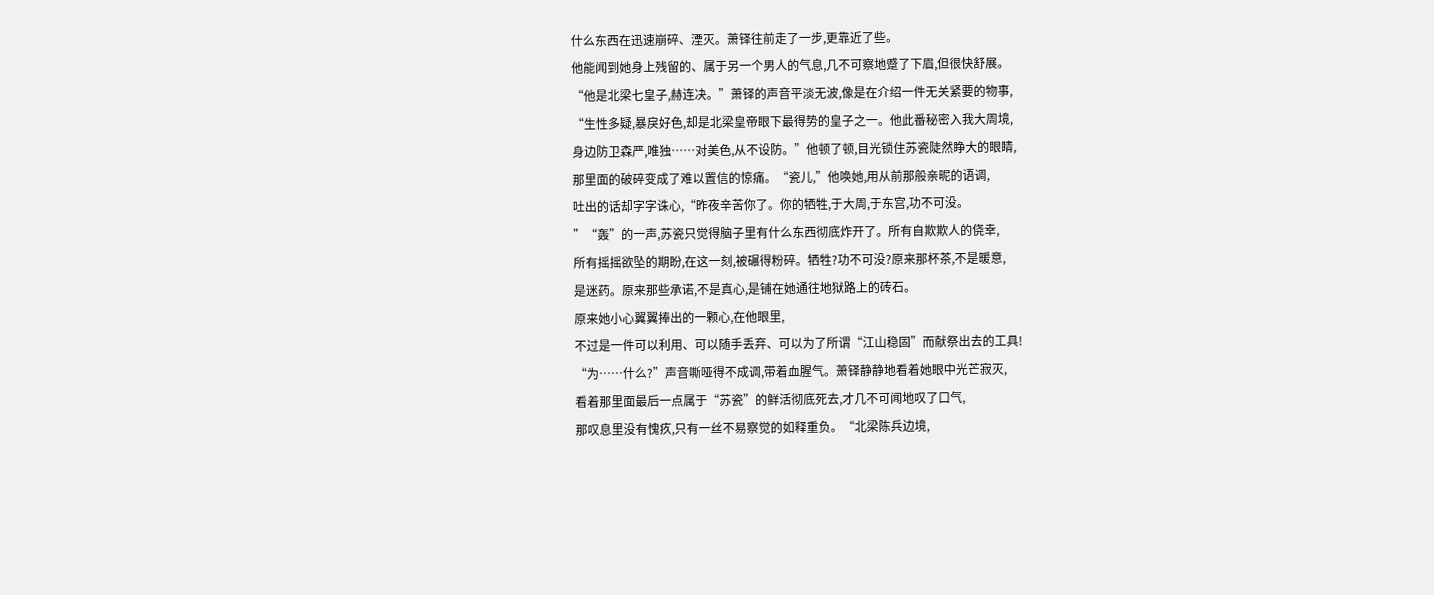什么东西在迅速崩碎、湮灭。萧铎往前走了一步,更靠近了些。
他能闻到她身上残留的、属于另一个男人的气息,几不可察地蹙了下眉,但很快舒展。
“他是北梁七皇子,赫连决。”萧铎的声音平淡无波,像是在介绍一件无关紧要的物事,
“生性多疑,暴戾好色,却是北梁皇帝眼下最得势的皇子之一。他此番秘密入我大周境,
身边防卫森严,唯独……对美色,从不设防。”他顿了顿,目光锁住苏瓷陡然睁大的眼睛,
那里面的破碎变成了难以置信的惊痛。“瓷儿,”他唤她,用从前那般亲昵的语调,
吐出的话却字字诛心,“昨夜辛苦你了。你的牺牲,于大周,于东宫,功不可没。
”“轰”的一声,苏瓷只觉得脑子里有什么东西彻底炸开了。所有自欺欺人的侥幸,
所有摇摇欲坠的期盼,在这一刻,被碾得粉碎。牺牲?功不可没?原来那杯茶,不是暖意,
是迷药。原来那些承诺,不是真心,是铺在她通往地狱路上的砖石。
原来她小心翼翼捧出的一颗心,在他眼里,
不过是一件可以利用、可以随手丢弃、可以为了所谓“江山稳固”而献祭出去的工具!
“为……什么?”声音嘶哑得不成调,带着血腥气。萧铎静静地看着她眼中光芒寂灭,
看着那里面最后一点属于“苏瓷”的鲜活彻底死去,才几不可闻地叹了口气,
那叹息里没有愧疚,只有一丝不易察觉的如释重负。“北梁陈兵边境,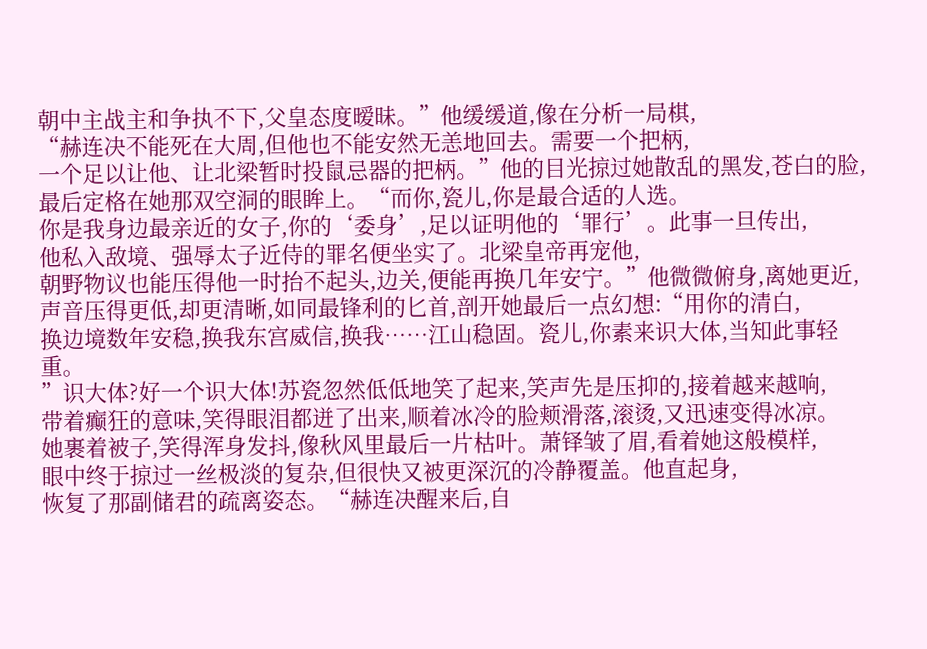朝中主战主和争执不下,父皇态度暧昧。”他缓缓道,像在分析一局棋,
“赫连决不能死在大周,但他也不能安然无恙地回去。需要一个把柄,
一个足以让他、让北梁暂时投鼠忌器的把柄。”他的目光掠过她散乱的黑发,苍白的脸,
最后定格在她那双空洞的眼眸上。“而你,瓷儿,你是最合适的人选。
你是我身边最亲近的女子,你的‘委身’,足以证明他的‘罪行’。此事一旦传出,
他私入敌境、强辱太子近侍的罪名便坐实了。北梁皇帝再宠他,
朝野物议也能压得他一时抬不起头,边关,便能再换几年安宁。”他微微俯身,离她更近,
声音压得更低,却更清晰,如同最锋利的匕首,剖开她最后一点幻想:“用你的清白,
换边境数年安稳,换我东宫威信,换我……江山稳固。瓷儿,你素来识大体,当知此事轻重。
”识大体?好一个识大体!苏瓷忽然低低地笑了起来,笑声先是压抑的,接着越来越响,
带着癫狂的意味,笑得眼泪都迸了出来,顺着冰冷的脸颊滑落,滚烫,又迅速变得冰凉。
她裹着被子,笑得浑身发抖,像秋风里最后一片枯叶。萧铎皱了眉,看着她这般模样,
眼中终于掠过一丝极淡的复杂,但很快又被更深沉的冷静覆盖。他直起身,
恢复了那副储君的疏离姿态。“赫连决醒来后,自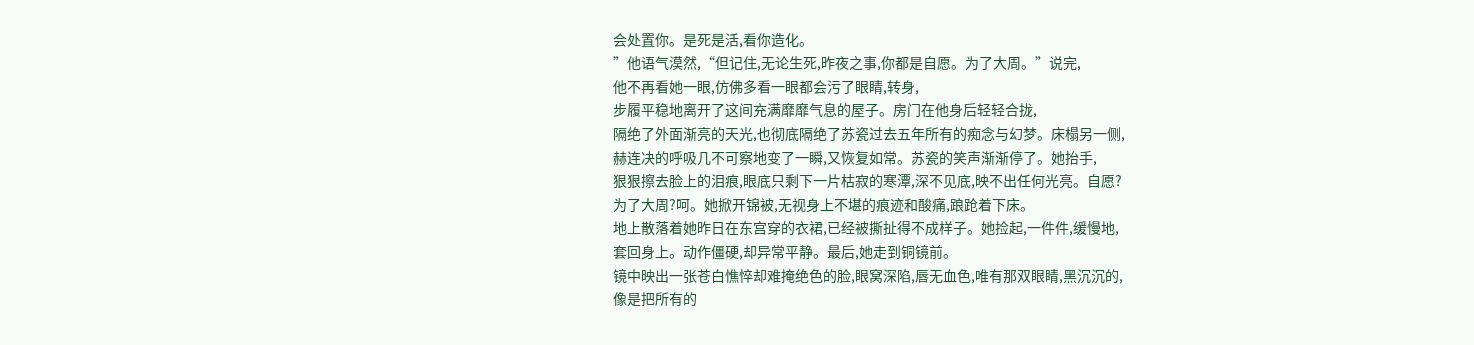会处置你。是死是活,看你造化。
”他语气漠然,“但记住,无论生死,昨夜之事,你都是自愿。为了大周。”说完,
他不再看她一眼,仿佛多看一眼都会污了眼睛,转身,
步履平稳地离开了这间充满靡靡气息的屋子。房门在他身后轻轻合拢,
隔绝了外面渐亮的天光,也彻底隔绝了苏瓷过去五年所有的痴念与幻梦。床榻另一侧,
赫连决的呼吸几不可察地变了一瞬,又恢复如常。苏瓷的笑声渐渐停了。她抬手,
狠狠擦去脸上的泪痕,眼底只剩下一片枯寂的寒潭,深不见底,映不出任何光亮。自愿?
为了大周?呵。她掀开锦被,无视身上不堪的痕迹和酸痛,踉跄着下床。
地上散落着她昨日在东宫穿的衣裙,已经被撕扯得不成样子。她捡起,一件件,缓慢地,
套回身上。动作僵硬,却异常平静。最后,她走到铜镜前。
镜中映出一张苍白憔悴却难掩绝色的脸,眼窝深陷,唇无血色,唯有那双眼睛,黑沉沉的,
像是把所有的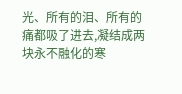光、所有的泪、所有的痛都吸了进去,凝结成两块永不融化的寒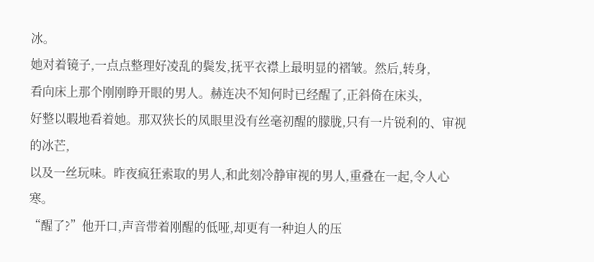冰。
她对着镜子,一点点整理好凌乱的鬓发,抚平衣襟上最明显的褶皱。然后,转身,
看向床上那个刚刚睁开眼的男人。赫连决不知何时已经醒了,正斜倚在床头,
好整以暇地看着她。那双狭长的凤眼里没有丝毫初醒的朦胧,只有一片锐利的、审视的冰芒,
以及一丝玩味。昨夜疯狂索取的男人,和此刻冷静审视的男人,重叠在一起,令人心寒。
“醒了?”他开口,声音带着刚醒的低哑,却更有一种迫人的压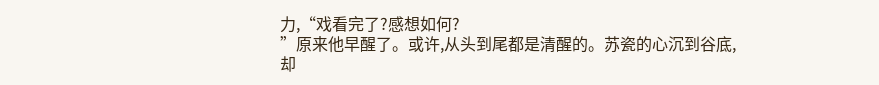力,“戏看完了?感想如何?
”原来他早醒了。或许,从头到尾都是清醒的。苏瓷的心沉到谷底,
却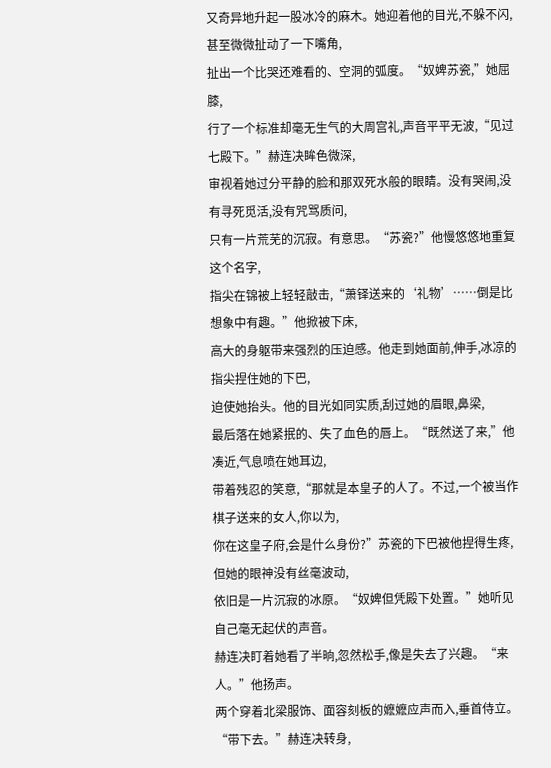又奇异地升起一股冰冷的麻木。她迎着他的目光,不躲不闪,甚至微微扯动了一下嘴角,
扯出一个比哭还难看的、空洞的弧度。“奴婢苏瓷,”她屈膝,
行了一个标准却毫无生气的大周宫礼,声音平平无波,“见过七殿下。”赫连决眸色微深,
审视着她过分平静的脸和那双死水般的眼睛。没有哭闹,没有寻死觅活,没有咒骂质问,
只有一片荒芜的沉寂。有意思。“苏瓷?”他慢悠悠地重复这个名字,
指尖在锦被上轻轻敲击,“萧铎送来的‘礼物’……倒是比想象中有趣。”他掀被下床,
高大的身躯带来强烈的压迫感。他走到她面前,伸手,冰凉的指尖捏住她的下巴,
迫使她抬头。他的目光如同实质,刮过她的眉眼,鼻梁,
最后落在她紧抿的、失了血色的唇上。“既然送了来,”他凑近,气息喷在她耳边,
带着残忍的笑意,“那就是本皇子的人了。不过,一个被当作棋子送来的女人,你以为,
你在这皇子府,会是什么身份?”苏瓷的下巴被他捏得生疼,但她的眼神没有丝毫波动,
依旧是一片沉寂的冰原。“奴婢但凭殿下处置。”她听见自己毫无起伏的声音。
赫连决盯着她看了半晌,忽然松手,像是失去了兴趣。“来人。”他扬声。
两个穿着北梁服饰、面容刻板的嬷嬷应声而入,垂首侍立。“带下去。”赫连决转身,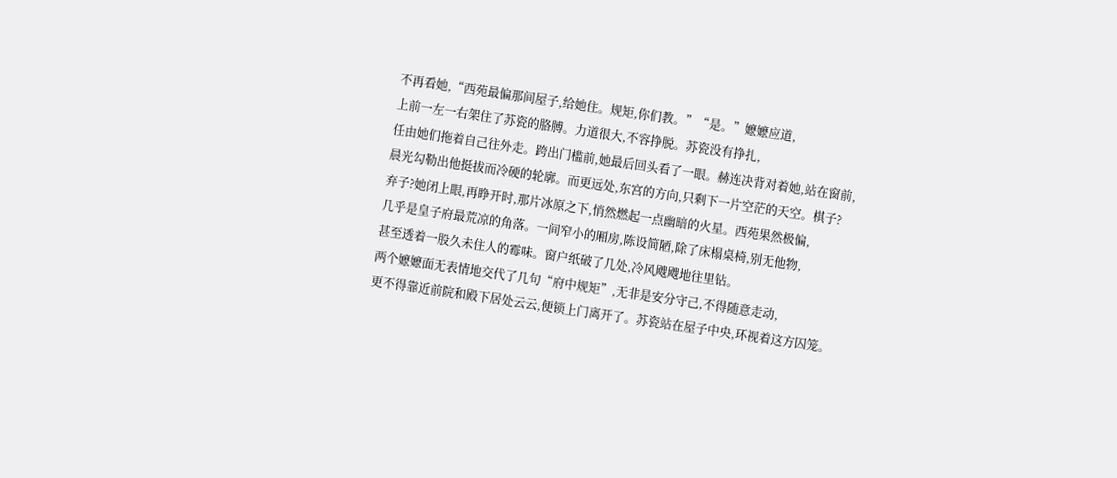不再看她,“西苑最偏那间屋子,给她住。规矩,你们教。”“是。”嬷嬷应道,
上前一左一右架住了苏瓷的胳膊。力道很大,不容挣脱。苏瓷没有挣扎,
任由她们拖着自己往外走。跨出门槛前,她最后回头看了一眼。赫连决背对着她,站在窗前,
晨光勾勒出他挺拔而冷硬的轮廓。而更远处,东宫的方向,只剩下一片空茫的天空。棋子?
弃子?她闭上眼,再睁开时,那片冰原之下,悄然燃起一点幽暗的火星。西苑果然极偏,
几乎是皇子府最荒凉的角落。一间窄小的厢房,陈设简陋,除了床榻桌椅,别无他物,
甚至透着一股久未住人的霉味。窗户纸破了几处,冷风飕飕地往里钻。
两个嬷嬷面无表情地交代了几句“府中规矩”,无非是安分守己,不得随意走动,
更不得靠近前院和殿下居处云云,便锁上门离开了。苏瓷站在屋子中央,环视着这方囚笼。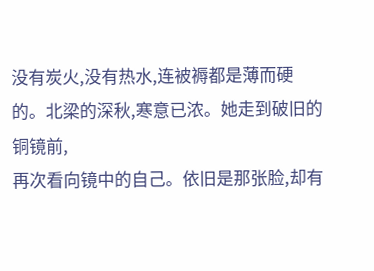没有炭火,没有热水,连被褥都是薄而硬的。北梁的深秋,寒意已浓。她走到破旧的铜镜前,
再次看向镜中的自己。依旧是那张脸,却有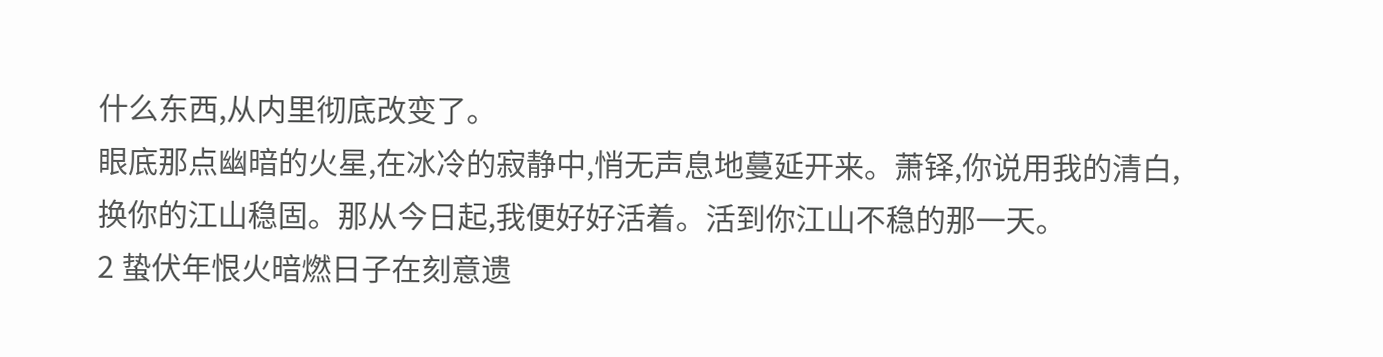什么东西,从内里彻底改变了。
眼底那点幽暗的火星,在冰冷的寂静中,悄无声息地蔓延开来。萧铎,你说用我的清白,
换你的江山稳固。那从今日起,我便好好活着。活到你江山不稳的那一天。
2 蛰伏年恨火暗燃日子在刻意遗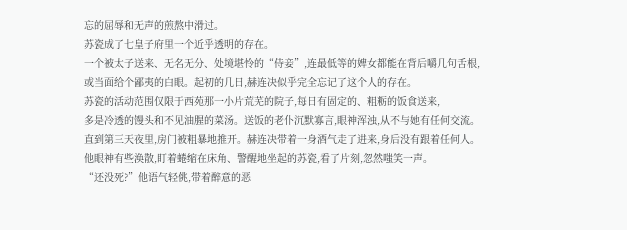忘的屈辱和无声的煎熬中滑过。
苏瓷成了七皇子府里一个近乎透明的存在。
一个被太子送来、无名无分、处境堪怜的“侍妾”,连最低等的婢女都能在背后嚼几句舌根,
或当面给个鄙夷的白眼。起初的几日,赫连决似乎完全忘记了这个人的存在。
苏瓷的活动范围仅限于西苑那一小片荒芜的院子,每日有固定的、粗粝的饭食送来,
多是冷透的馒头和不见油腥的菜汤。送饭的老仆沉默寡言,眼神浑浊,从不与她有任何交流。
直到第三天夜里,房门被粗暴地推开。赫连决带着一身酒气走了进来,身后没有跟着任何人。
他眼神有些涣散,盯着蜷缩在床角、警醒地坐起的苏瓷,看了片刻,忽然嗤笑一声。
“还没死?”他语气轻佻,带着醉意的恶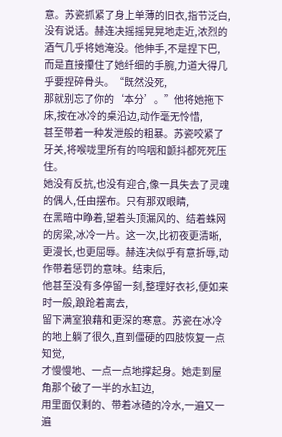意。苏瓷抓紧了身上单薄的旧衣,指节泛白,
没有说话。赫连决摇摇晃晃地走近,浓烈的酒气几乎将她淹没。他伸手,不是捏下巴,
而是直接攥住了她纤细的手腕,力道大得几乎要捏碎骨头。“既然没死,
那就别忘了你的‘本分’。”他将她拖下床,按在冰冷的桌沿边,动作毫无怜惜,
甚至带着一种发泄般的粗暴。苏瓷咬紧了牙关,将喉咙里所有的呜咽和颤抖都死死压住。
她没有反抗,也没有迎合,像一具失去了灵魂的偶人,任由摆布。只有那双眼睛,
在黑暗中睁着,望着头顶漏风的、结着蛛网的房梁,冰冷一片。这一次,比初夜更清晰,
更漫长,也更屈辱。赫连决似乎有意折辱,动作带着惩罚的意味。结束后,
他甚至没有多停留一刻,整理好衣衫,便如来时一般,踉跄着离去,
留下满室狼藉和更深的寒意。苏瓷在冰冷的地上躺了很久,直到僵硬的四肢恢复一点知觉,
才慢慢地、一点一点地撑起身。她走到屋角那个破了一半的水缸边,
用里面仅剩的、带着冰碴的冷水,一遍又一遍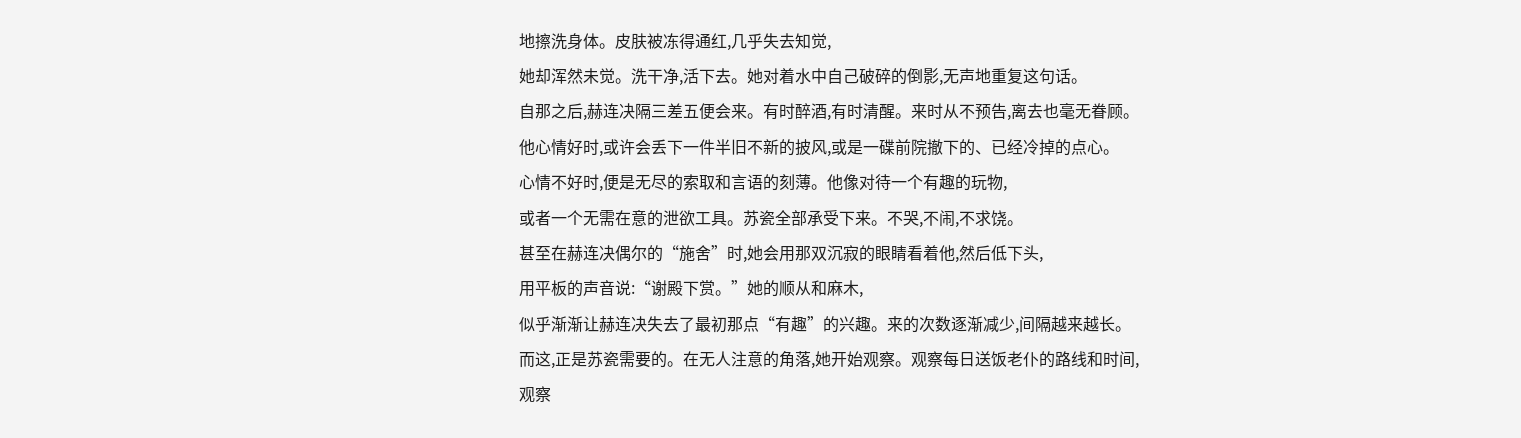地擦洗身体。皮肤被冻得通红,几乎失去知觉,
她却浑然未觉。洗干净,活下去。她对着水中自己破碎的倒影,无声地重复这句话。
自那之后,赫连决隔三差五便会来。有时醉酒,有时清醒。来时从不预告,离去也毫无眷顾。
他心情好时,或许会丢下一件半旧不新的披风,或是一碟前院撤下的、已经冷掉的点心。
心情不好时,便是无尽的索取和言语的刻薄。他像对待一个有趣的玩物,
或者一个无需在意的泄欲工具。苏瓷全部承受下来。不哭,不闹,不求饶。
甚至在赫连决偶尔的“施舍”时,她会用那双沉寂的眼睛看着他,然后低下头,
用平板的声音说:“谢殿下赏。”她的顺从和麻木,
似乎渐渐让赫连决失去了最初那点“有趣”的兴趣。来的次数逐渐减少,间隔越来越长。
而这,正是苏瓷需要的。在无人注意的角落,她开始观察。观察每日送饭老仆的路线和时间,
观察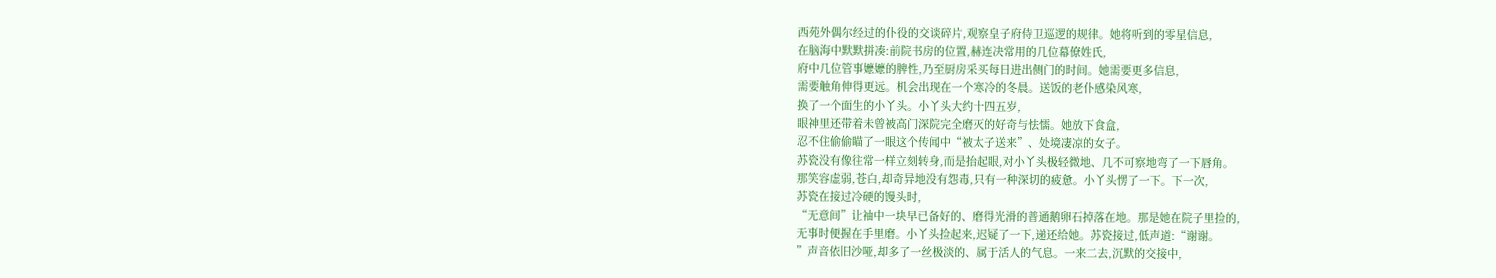西苑外偶尔经过的仆役的交谈碎片,观察皇子府侍卫巡逻的规律。她将听到的零星信息,
在脑海中默默拼凑:前院书房的位置,赫连决常用的几位幕僚姓氏,
府中几位管事嬷嬷的脾性,乃至厨房采买每日进出侧门的时间。她需要更多信息,
需要触角伸得更远。机会出现在一个寒冷的冬晨。送饭的老仆感染风寒,
换了一个面生的小丫头。小丫头大约十四五岁,
眼神里还带着未曾被高门深院完全磨灭的好奇与怯懦。她放下食盒,
忍不住偷偷瞄了一眼这个传闻中“被太子送来”、处境凄凉的女子。
苏瓷没有像往常一样立刻转身,而是抬起眼,对小丫头极轻微地、几不可察地弯了一下唇角。
那笑容虚弱,苍白,却奇异地没有怨毒,只有一种深切的疲惫。小丫头愣了一下。下一次,
苏瓷在接过冷硬的馒头时,
“无意间”让袖中一块早已备好的、磨得光滑的普通鹅卵石掉落在地。那是她在院子里捡的,
无事时便握在手里磨。小丫头捡起来,迟疑了一下,递还给她。苏瓷接过,低声道:“谢谢。
”声音依旧沙哑,却多了一丝极淡的、属于活人的气息。一来二去,沉默的交接中,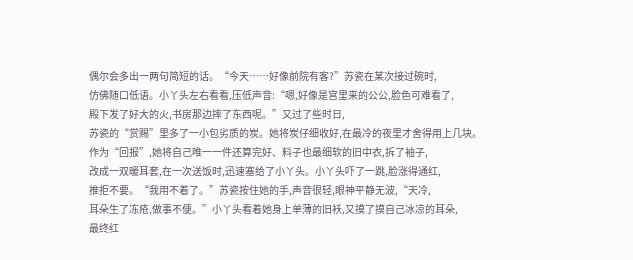偶尔会多出一两句简短的话。“今天……好像前院有客?”苏瓷在某次接过碗时,
仿佛随口低语。小丫头左右看看,压低声音:“嗯,好像是宫里来的公公,脸色可难看了,
殿下发了好大的火,书房那边摔了东西呢。”又过了些时日,
苏瓷的“赏赐”里多了一小包劣质的炭。她将炭仔细收好,在最冷的夜里才舍得用上几块。
作为“回报”,她将自己唯一一件还算完好、料子也最细软的旧中衣,拆了袖子,
改成一双暖耳套,在一次送饭时,迅速塞给了小丫头。小丫头吓了一跳,脸涨得通红,
推拒不要。“我用不着了。”苏瓷按住她的手,声音很轻,眼神平静无波,“天冷,
耳朵生了冻疮,做事不便。”小丫头看着她身上单薄的旧袄,又摸了摸自己冰凉的耳朵,
最终红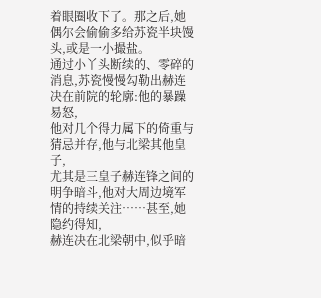着眼圈收下了。那之后,她偶尔会偷偷多给苏瓷半块馒头,或是一小撮盐。
通过小丫头断续的、零碎的消息,苏瓷慢慢勾勒出赫连决在前院的轮廓:他的暴躁易怒,
他对几个得力属下的倚重与猜忌并存,他与北梁其他皇子,
尤其是三皇子赫连锋之间的明争暗斗,他对大周边境军情的持续关注……甚至,她隐约得知,
赫连决在北梁朝中,似乎暗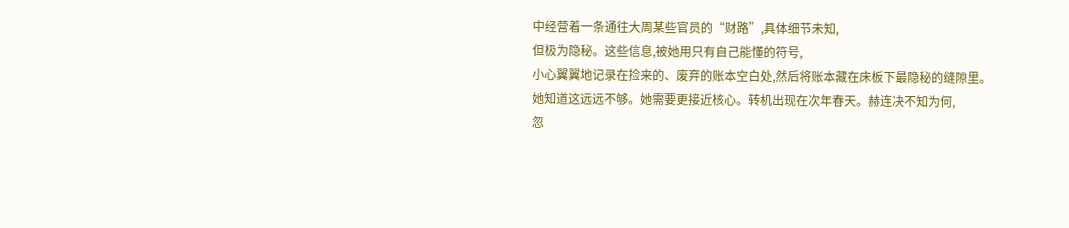中经营着一条通往大周某些官员的“财路”,具体细节未知,
但极为隐秘。这些信息,被她用只有自己能懂的符号,
小心翼翼地记录在捡来的、废弃的账本空白处,然后将账本藏在床板下最隐秘的缝隙里。
她知道这远远不够。她需要更接近核心。转机出现在次年春天。赫连决不知为何,
忽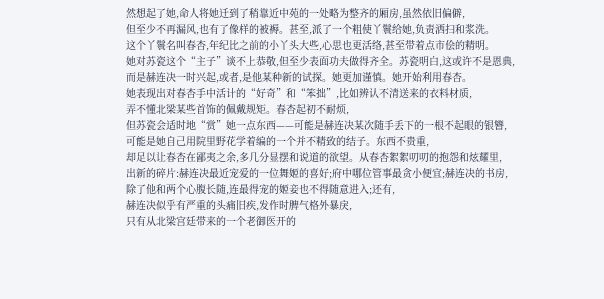然想起了她,命人将她迁到了稍靠近中苑的一处略为整齐的厢房,虽然依旧偏僻,
但至少不再漏风,也有了像样的被褥。甚至,派了一个粗使丫鬟给她,负责洒扫和浆洗。
这个丫鬟名叫春杏,年纪比之前的小丫头大些,心思也更活络,甚至带着点市侩的精明。
她对苏瓷这个“主子”谈不上恭敬,但至少表面功夫做得齐全。苏瓷明白,这或许不是恩典,
而是赫连决一时兴起,或者,是他某种新的试探。她更加谨慎。她开始利用春杏。
她表现出对春杏手中活计的“好奇”和“笨拙”,比如辨认不清送来的衣料材质,
弄不懂北梁某些首饰的佩戴规矩。春杏起初不耐烦,
但苏瓷会适时地“赏”她一点东西——可能是赫连决某次随手丢下的一根不起眼的银簪,
可能是她自己用院里野花学着编的一个并不精致的结子。东西不贵重,
却足以让春杏在鄙夷之余,多几分显摆和说道的欲望。从春杏絮絮叨叨的抱怨和炫耀里,
出新的碎片:赫连决最近宠爱的一位舞姬的喜好;府中哪位管事最贪小便宜;赫连决的书房,
除了他和两个心腹长随,连最得宠的姬妾也不得随意进入;还有,
赫连决似乎有严重的头痛旧疾,发作时脾气格外暴戾,
只有从北梁宫廷带来的一个老御医开的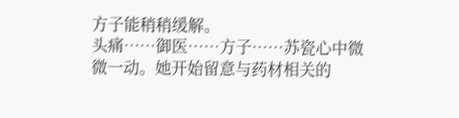方子能稍稍缓解。
头痛……御医……方子……苏瓷心中微微一动。她开始留意与药材相关的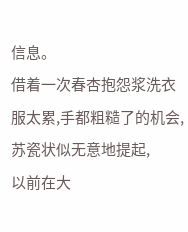信息。
借着一次春杏抱怨浆洗衣服太累,手都粗糙了的机会,苏瓷状似无意地提起,
以前在大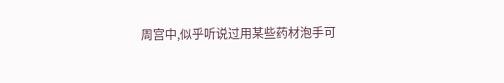周宫中,似乎听说过用某些药材泡手可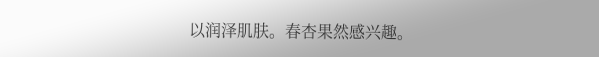以润泽肌肤。春杏果然感兴趣。